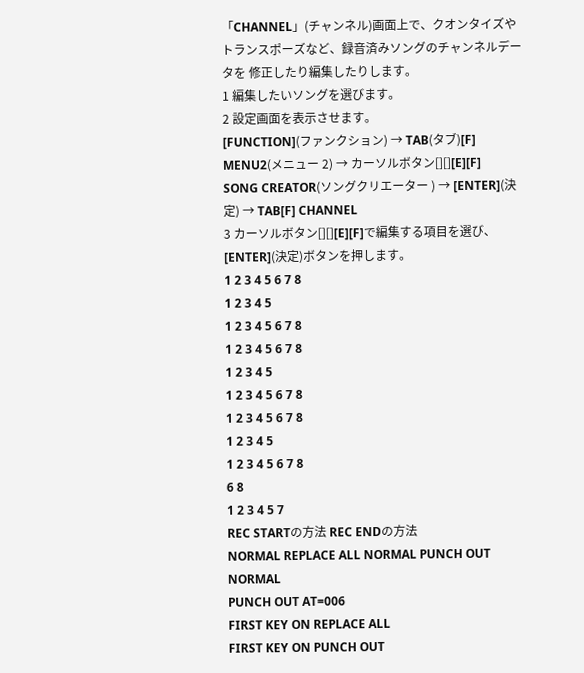「CHANNEL」(チャンネル)画面上で、クオンタイズやトランスポーズなど、録音済みソングのチャンネルデータを 修正したり編集したりします。
1 編集したいソングを選びます。
2 設定画面を表示させます。
[FUNCTION](ファンクション) → TAB(タブ)[F] MENU2(メニュー 2) → カーソルボタン[][][E][F]
SONG CREATOR(ソングクリエーター ) → [ENTER](決定) → TAB[F] CHANNEL
3 カーソルボタン[][][E][F]で編集する項目を選び、[ENTER](決定)ボタンを押します。
1 2 3 4 5 6 7 8
1 2 3 4 5
1 2 3 4 5 6 7 8
1 2 3 4 5 6 7 8
1 2 3 4 5
1 2 3 4 5 6 7 8
1 2 3 4 5 6 7 8
1 2 3 4 5
1 2 3 4 5 6 7 8
6 8
1 2 3 4 5 7
REC STARTの方法 REC ENDの方法
NORMAL REPLACE ALL NORMAL PUNCH OUT
NORMAL
PUNCH OUT AT=006
FIRST KEY ON REPLACE ALL
FIRST KEY ON PUNCH OUT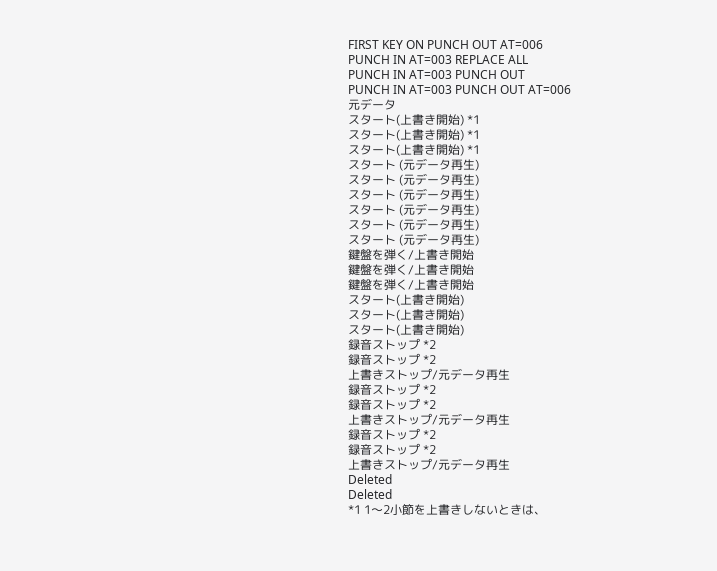FIRST KEY ON PUNCH OUT AT=006
PUNCH IN AT=003 REPLACE ALL
PUNCH IN AT=003 PUNCH OUT
PUNCH IN AT=003 PUNCH OUT AT=006
元データ
スタート(上書き開始) *1
スタート(上書き開始) *1
スタート(上書き開始) *1
スタート (元データ再生)
スタート (元データ再生)
スタート (元データ再生)
スタート (元データ再生)
スタート (元データ再生)
スタート (元データ再生)
鍵盤を弾く/上書き開始
鍵盤を弾く/上書き開始
鍵盤を弾く/上書き開始
スタート(上書き開始)
スタート(上書き開始)
スタート(上書き開始)
録音ストップ *2
録音ストップ *2
上書きストップ/元データ再生
録音ストップ *2
録音ストップ *2
上書きストップ/元データ再生
録音ストップ *2
録音ストップ *2
上書きストップ/元データ再生
Deleted
Deleted
*1 1〜2小節を上書きしないときは、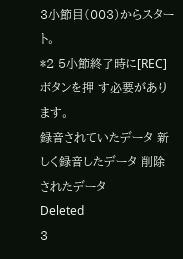3小節目(003)からスタート。
*2 5小節終了時に[REC]ボタンを押 す必要があります。
録音されていたデータ 新しく録音したデータ 削除されたデータ
Deleted
3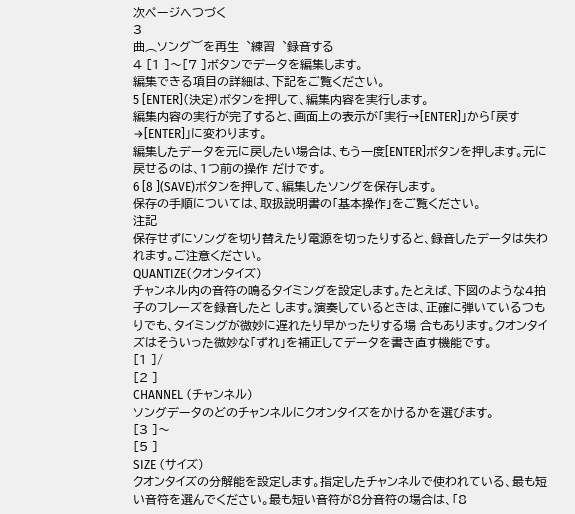次ページへつづく
3
曲︵ソング︶を再生︑練習︑録音する
4 [1 ]〜[7 ]ボタンでデータを編集します。
編集できる項目の詳細は、下記をご覧ください。
5 [ENTER](決定)ボタンを押して、編集内容を実行します。
編集内容の実行が完了すると、画面上の表示が「実行→[ENTER]」から「戻す→[ENTER]」に変わります。
編集したデータを元に戻したい場合は、もう一度[ENTER]ボタンを押します。元に戻せるのは、1つ前の操作 だけです。
6 [8 ](SAVE)ボタンを押して、編集したソングを保存します。
保存の手順については、取扱説明書の「基本操作」をご覧ください。
注記
保存せずにソングを切り替えたり電源を切ったりすると、録音したデータは失われます。ご注意ください。
QUANTIZE(クオンタイズ)
チャンネル内の音符の鳴るタイミングを設定します。たとえば、下図のような4拍子のフレーズを録音したと します。演奏しているときは、正確に弾いているつもりでも、タイミングが微妙に遅れたり早かったりする場 合もあります。クオンタイズはそういった微妙な「ずれ」を補正してデータを書き直す機能です。
[1 ]/
[2 ]
CHANNEL (チャンネル)
ソングデータのどのチャンネルにクオンタイズをかけるかを選びます。
[3 ]〜
[5 ]
SIZE (サイズ)
クオンタイズの分解能を設定します。指定したチャンネルで使われている、最も短 い音符を選んでください。最も短い音符が8分音符の場合は、「8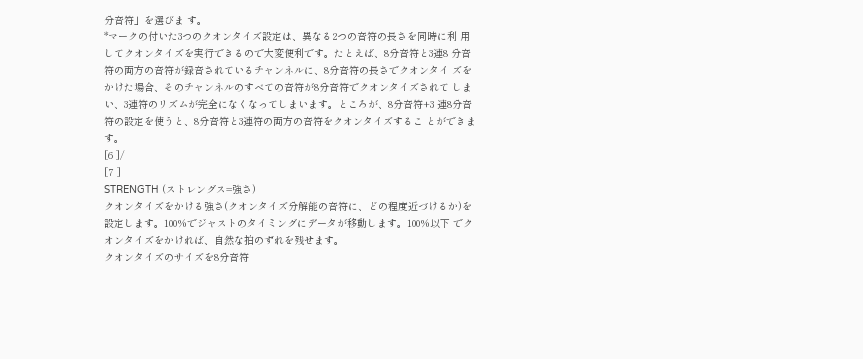分音符」を選びま す。
*マークの付いた3つのクオンタイズ設定は、異なる2つの音符の長さを同時に利 用してクオンタイズを実行できるので大変便利です。たとえば、8分音符と3連8 分音符の両方の音符が録音されているチャンネルに、8分音符の長さでクオンタイ ズをかけた場合、そのチャンネルのすべての音符が8分音符でクオンタイズされて しまい、3連符のリズムが完全になくなってしまいます。ところが、8分音符+3 連8分音符の設定を使うと、8分音符と3連符の両方の音符をクオンタイズするこ とができます。
[6 ]/
[7 ]
STRENGTH (ストレングス=強さ)
クオンタイズをかける強さ(クオンタイズ分解能の音符に、どの程度近づけるか)を 設定します。100%でジャストのタイミングにデータが移動します。100%以下 でクオンタイズをかければ、自然な拍のずれを残せます。
クオンタイズのサイズを8分音符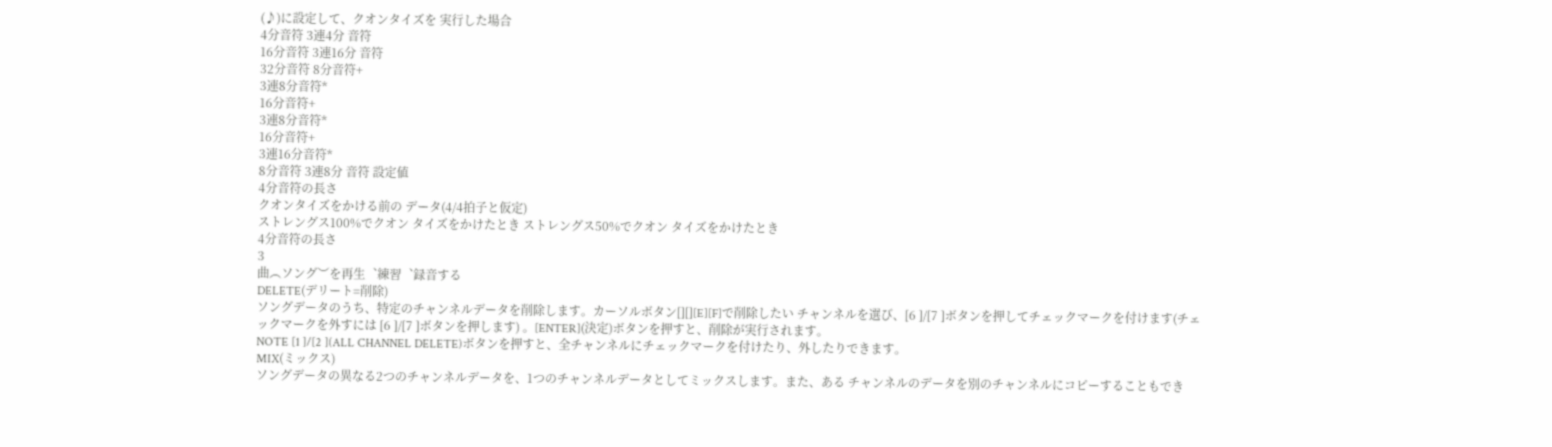(♪)に設定して、クオンタイズを 実行した場合
4分音符 3連4分 音符
16分音符 3連16分 音符
32分音符 8分音符+
3連8分音符*
16分音符+
3連8分音符*
16分音符+
3連16分音符*
8分音符 3連8分 音符 設定値
4分音符の長さ
クオンタイズをかける前の データ(4/4拍子と仮定)
ストレングス100%でクオン タイズをかけたとき ストレングス50%でクオン タイズをかけたとき
4分音符の長さ
3
曲︵ソング︶を再生︑練習︑録音する
DELETE(デリート=削除)
ソングデータのうち、特定のチャンネルデータを削除します。カーソルボタン[][][E][F]で削除したい チャンネルを選び、[6 ]/[7 ]ボタンを押してチェックマークを付けます(チェックマークを外すには [6 ]/[7 ]ボタンを押します) 。[ENTER](決定)ボタンを押すと、削除が実行されます。
NOTE [1 ]/[2 ](ALL CHANNEL DELETE)ボタンを押すと、全チャンネルにチェックマークを付けたり、外したりできます。
MIX(ミックス)
ソングデータの異なる2つのチャンネルデータを、1つのチャンネルデータとしてミックスします。また、ある チャンネルのデータを別のチャンネルにコピーすることもでき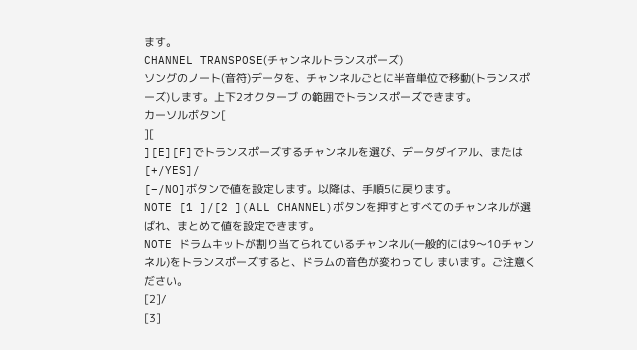ます。
CHANNEL TRANSPOSE(チャンネルトランスポーズ)
ソングのノート(音符)データを、チャンネルごとに半音単位で移動(トランスポーズ)します。上下2オクターブ の範囲でトランスポーズできます。
カーソルボタン[
][
][E][F]でトランスポーズするチャンネルを選び、データダイアル、または[+/YES]/
[−/NO]ボタンで値を設定します。以降は、手順5に戻ります。
NOTE [1 ]/[2 ](ALL CHANNEL)ボタンを押すとすべてのチャンネルが選ばれ、まとめて値を設定できます。
NOTE ドラムキットが割り当てられているチャンネル(一般的には9〜10チャンネル)をトランスポーズすると、ドラムの音色が変わってし まいます。ご注意ください。
[2]/
[3]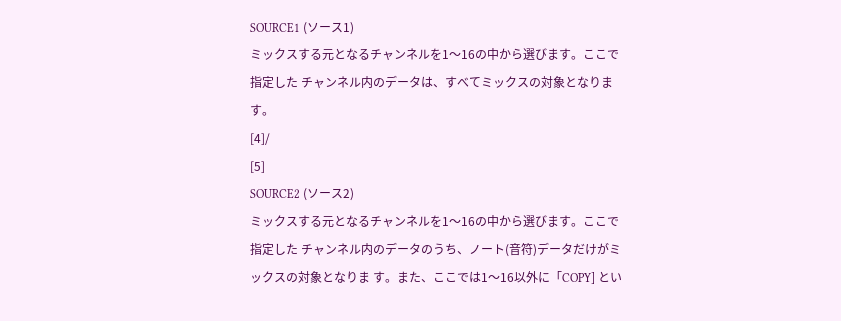SOURCE1 (ソース1)
ミックスする元となるチャンネルを1〜16の中から選びます。ここで指定した チャンネル内のデータは、すべてミックスの対象となります。
[4]/
[5]
SOURCE2 (ソース2)
ミックスする元となるチャンネルを1〜16の中から選びます。ここで指定した チャンネル内のデータのうち、ノート(音符)データだけがミックスの対象となりま す。また、ここでは1〜16以外に「COPY] とい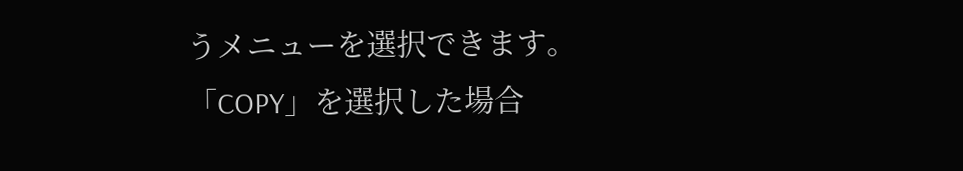うメニューを選択できます。
「COPY」を選択した場合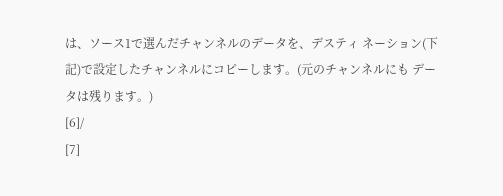は、ソース1で選んだチャンネルのデータを、デスティ ネーション(下記)で設定したチャンネルにコピーします。(元のチャンネルにも データは残ります。)
[6]/
[7]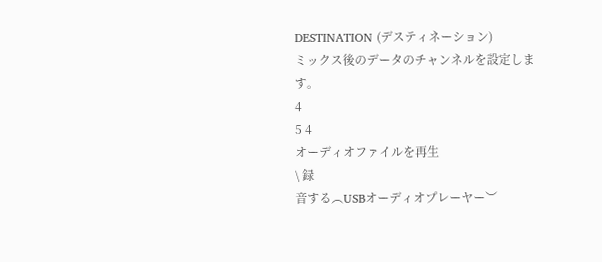DESTINATION (デスティネーション)
ミックス後のデータのチャンネルを設定します。
4
5 4
オーディオファイルを再生
\ 録
音する︵USBオーディオプレーヤー︶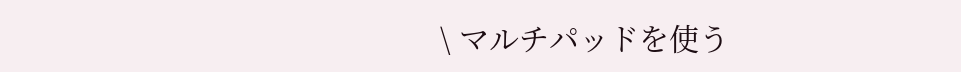\ マルチパッドを使う